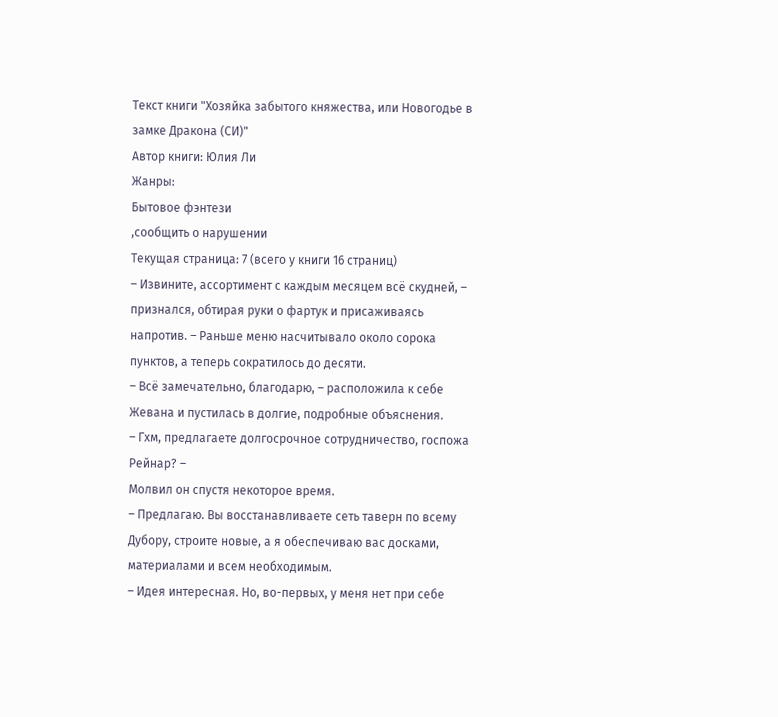Текст книги "Хозяйка забытого княжества, или Новогодье в замке Дракона (СИ)"
Автор книги: Юлия Ли
Жанры:
Бытовое фэнтези
,сообщить о нарушении
Текущая страница: 7 (всего у книги 16 страниц)
– Извините, ассортимент с каждым месяцем всё скудней, – признался, обтирая руки о фартук и присаживаясь напротив. – Раньше меню насчитывало около сорока пунктов, а теперь сократилось до десяти.
– Всё замечательно, благодарю, – расположила к себе Жевана и пустилась в долгие, подробные объяснения.
– Гхм, предлагаете долгосрочное сотрудничество, госпожа Рейнар? –
Молвил он спустя некоторое время.
– Предлагаю. Вы восстанавливаете сеть таверн по всему Дубору, строите новые, а я обеспечиваю вас досками, материалами и всем необходимым.
– Идея интересная. Но, во-первых, у меня нет при себе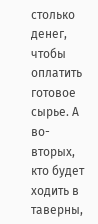столько денег, чтобы оплатить готовое сырье. А во-вторых, кто будет ходить в таверны,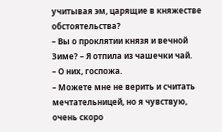учитывая эм, царящие в княжестве обстоятельства?
– Вы о проклятии князя и вечной Зиме? – Я отпила из чашечки чай.
– О них, госпожа.
– Можете мне не верить и считать мечтательницей, но я чувствую, очень скоро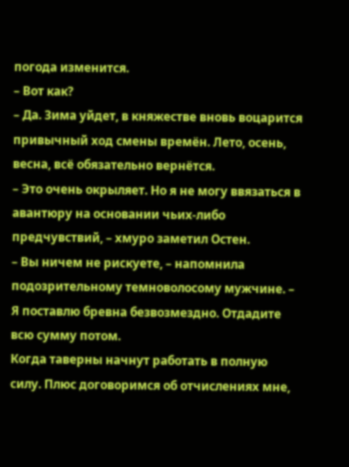погода изменится.
– Вот как?
– Да. Зима уйдет, в княжестве вновь воцарится привычный ход смены времён. Лето, осень, весна, всё обязательно вернётся.
– Это очень окрыляет. Но я не могу ввязаться в авантюру на основании чьих-либо предчувствий, – хмуро заметил Остен.
– Вы ничем не рискуете, – напомнила подозрительному темноволосому мужчине. – Я поставлю бревна безвозмездно. Отдадите всю сумму потом.
Когда таверны начнут работать в полную силу. Плюс договоримся об отчислениях мне,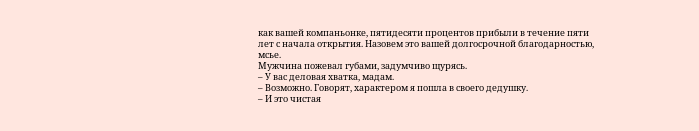как вашей компаньонке, пятидесяти процентов прибыли в течение пяти лет с начала открытия. Назовем это вашей долгосрочной благодарностью, мсье.
Мужчина пожевал губами, задумчиво щурясь.
– У вас деловая хватка, мадам.
– Возможно. Говорят, характером я пошла в своего дедушку.
– И это чистая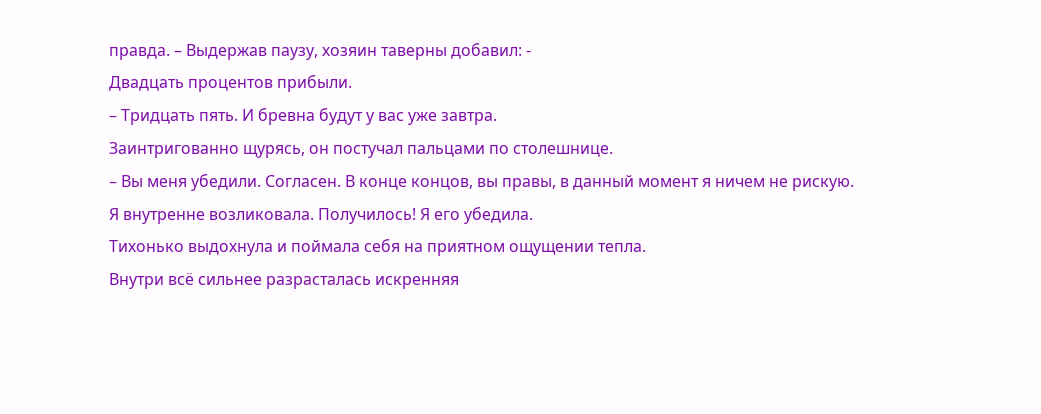правда. – Выдержав паузу, хозяин таверны добавил: -
Двадцать процентов прибыли.
– Тридцать пять. И бревна будут у вас уже завтра.
Заинтригованно щурясь, он постучал пальцами по столешнице.
– Вы меня убедили. Согласен. В конце концов, вы правы, в данный момент я ничем не рискую.
Я внутренне возликовала. Получилось! Я его убедила.
Тихонько выдохнула и поймала себя на приятном ощущении тепла.
Внутри всё сильнее разрасталась искренняя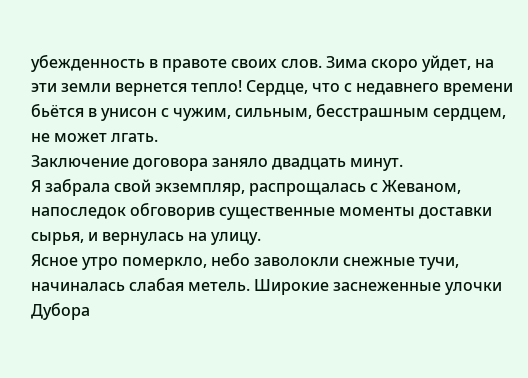убежденность в правоте своих слов. Зима скоро уйдет, на эти земли вернется тепло! Сердце, что с недавнего времени бьётся в унисон с чужим, сильным, бесстрашным сердцем, не может лгать.
Заключение договора заняло двадцать минут.
Я забрала свой экземпляр, распрощалась с Жеваном, напоследок обговорив существенные моменты доставки сырья, и вернулась на улицу.
Ясное утро померкло, небо заволокли снежные тучи, начиналась слабая метель. Широкие заснеженные улочки Дубора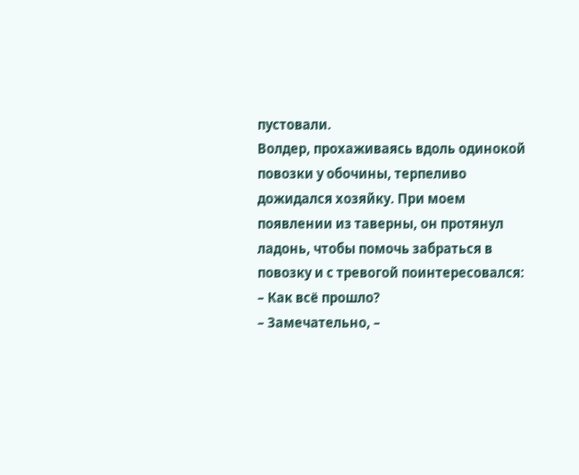пустовали.
Волдер, прохаживаясь вдоль одинокой повозки у обочины, терпеливо дожидался хозяйку. При моем появлении из таверны, он протянул ладонь, чтобы помочь забраться в повозку и с тревогой поинтересовался:
– Как всё прошло?
– Замечательно, –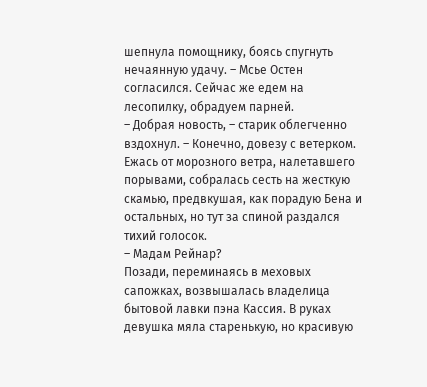шепнула помощнику, боясь спугнуть нечаянную удачу. – Мсье Остен согласился. Сейчас же едем на лесопилку, обрадуем парней.
– Добрая новость, – старик облегченно вздохнул. – Конечно, довезу с ветерком.
Ежась от морозного ветра, налетавшего порывами, собралась сесть на жесткую скамью, предвкушая, как порадую Бена и остальных, но тут за спиной раздался тихий голосок.
– Мадам Рейнар?
Позади, переминаясь в меховых сапожках, возвышалась владелица бытовой лавки пэна Кассия. В руках девушка мяла старенькую, но красивую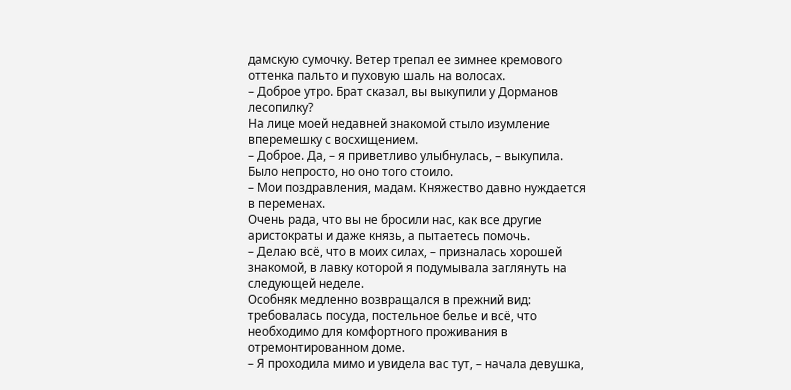дамскую сумочку. Ветер трепал ее зимнее кремового оттенка пальто и пуховую шаль на волосах.
– Доброе утро. Брат сказал, вы выкупили у Дорманов лесопилку?
На лице моей недавней знакомой стыло изумление вперемешку с восхищением.
– Доброе. Да, – я приветливо улыбнулась, – выкупила. Было непросто, но оно того стоило.
– Мои поздравления, мадам. Княжество давно нуждается в переменах.
Очень рада, что вы не бросили нас, как все другие аристократы и даже князь, а пытаетесь помочь.
– Делаю всё, что в моих силах, – призналась хорошей знакомой, в лавку которой я подумывала заглянуть на следующей неделе.
Особняк медленно возвращался в прежний вид: требовалась посуда, постельное белье и всё, что необходимо для комфортного проживания в отремонтированном доме.
– Я проходила мимо и увидела вас тут, – начала девушка,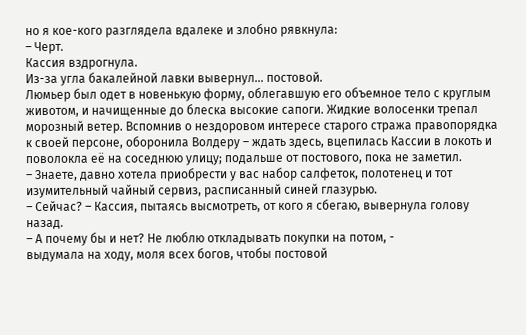но я кое-кого разглядела вдалеке и злобно рявкнула:
– Черт.
Кассия вздрогнула.
Из-за угла бакалейной лавки вывернул… постовой.
Люмьер был одет в новенькую форму, облегавшую его объемное тело с круглым животом, и начищенные до блеска высокие сапоги. Жидкие волосенки трепал морозный ветер. Вспомнив о нездоровом интересе старого стража правопорядка к своей персоне, оборонила Волдеру – ждать здесь, вцепилась Кассии в локоть и поволокла её на соседнюю улицу; подальше от постового, пока не заметил.
– Знаете, давно хотела приобрести у вас набор салфеток, полотенец и тот изумительный чайный сервиз, расписанный синей глазурью.
– Сейчас? – Кассия, пытаясь высмотреть, от кого я сбегаю, вывернула голову назад.
– А почему бы и нет? Не люблю откладывать покупки на потом, -
выдумала на ходу, моля всех богов, чтобы постовой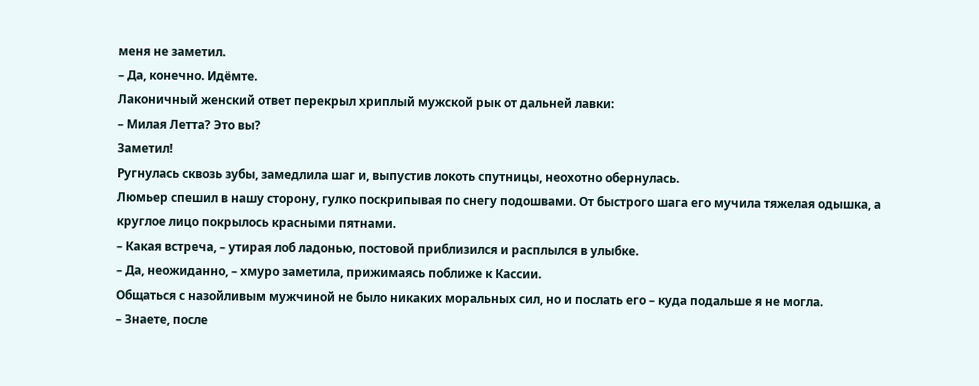меня не заметил.
– Да, конечно. Идёмте.
Лаконичный женский ответ перекрыл хриплый мужской рык от дальней лавки:
– Милая Летта? Это вы?
Заметил!
Ругнулась сквозь зубы, замедлила шаг и, выпустив локоть спутницы, неохотно обернулась.
Люмьер спешил в нашу сторону, гулко поскрипывая по снегу подошвами. От быстрого шага его мучила тяжелая одышка, а круглое лицо покрылось красными пятнами.
– Какая встреча, – утирая лоб ладонью, постовой приблизился и расплылся в улыбке.
– Да, неожиданно, – хмуро заметила, прижимаясь поближе к Кассии.
Общаться с назойливым мужчиной не было никаких моральных сил, но и послать его – куда подальше я не могла.
– Знаете, после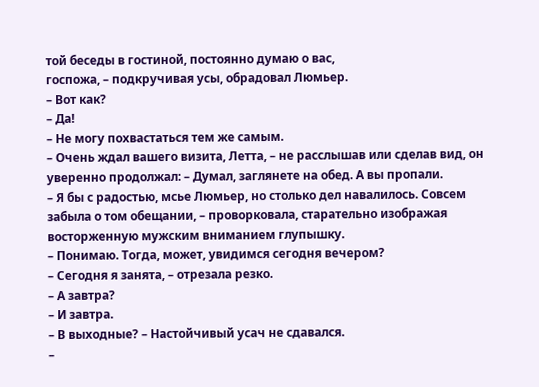той беседы в гостиной, постоянно думаю о вас,
госпожа, – подкручивая усы, обрадовал Люмьер.
– Вот как?
– Да!
– Не могу похвастаться тем же самым.
– Очень ждал вашего визита, Летта, – не расслышав или сделав вид, он уверенно продолжал: – Думал, заглянете на обед. А вы пропали.
– Я бы с радостью, мсье Люмьер, но столько дел навалилось. Совсем забыла о том обещании, – проворковала, старательно изображая восторженную мужским вниманием глупышку.
– Понимаю. Тогда, может, увидимся сегодня вечером?
– Сегодня я занята, – отрезала резко.
– А завтра?
– И завтра.
– В выходные? – Настойчивый усач не сдавался.
–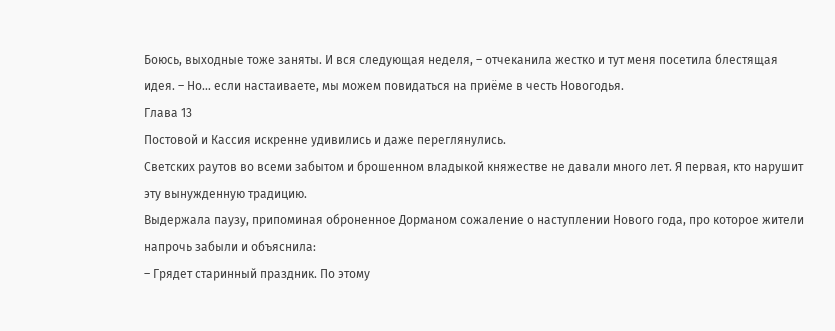Боюсь, выходные тоже заняты. И вся следующая неделя, – отчеканила жестко и тут меня посетила блестящая идея. – Но… если настаиваете, мы можем повидаться на приёме в честь Новогодья.
Глава 13
Постовой и Кассия искренне удивились и даже переглянулись.
Светских раутов во всеми забытом и брошенном владыкой княжестве не давали много лет. Я первая, кто нарушит эту вынужденную традицию.
Выдержала паузу, припоминая оброненное Дорманом сожаление о наступлении Нового года, про которое жители напрочь забыли и объяснила:
– Грядет старинный праздник. По этому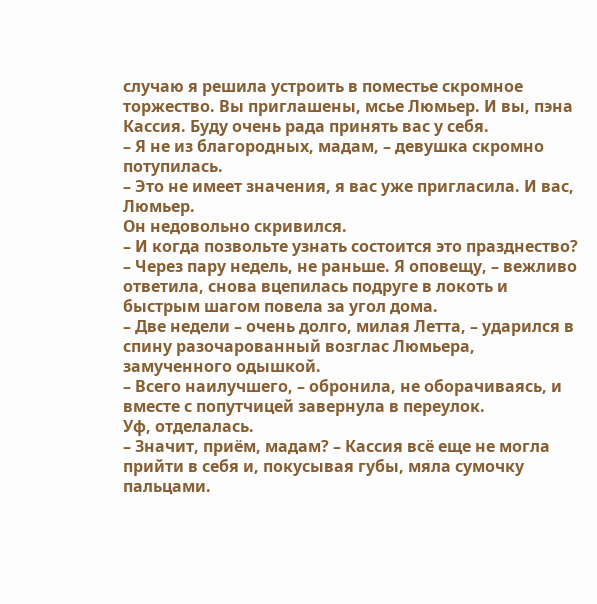случаю я решила устроить в поместье скромное торжество. Вы приглашены, мсье Люмьер. И вы, пэна
Кассия. Буду очень рада принять вас у себя.
– Я не из благородных, мадам, – девушка скромно потупилась.
– Это не имеет значения, я вас уже пригласила. И вас, Люмьер.
Он недовольно скривился.
– И когда позвольте узнать состоится это празднество?
– Через пару недель, не раньше. Я оповещу, – вежливо ответила, снова вцепилась подруге в локоть и быстрым шагом повела за угол дома.
– Две недели – очень долго, милая Летта, – ударился в спину разочарованный возглас Люмьера, замученного одышкой.
– Всего наилучшего, – обронила, не оборачиваясь, и вместе с попутчицей завернула в переулок.
Уф, отделалась.
– Значит, приём, мадам? – Кассия всё еще не могла прийти в себя и, покусывая губы, мяла сумочку пальцами.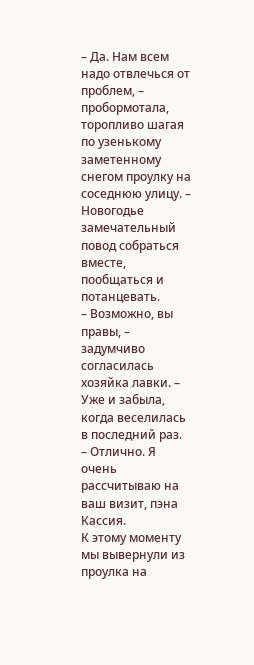– Да. Нам всем надо отвлечься от проблем, – пробормотала, торопливо шагая по узенькому заметенному снегом проулку на соседнюю улицу. –
Новогодье замечательный повод собраться вместе, пообщаться и потанцевать.
– Возможно, вы правы, – задумчиво согласилась хозяйка лавки. – Уже и забыла, когда веселилась в последний раз.
– Отлично. Я очень рассчитываю на ваш визит, пэна Кассия.
К этому моменту мы вывернули из проулка на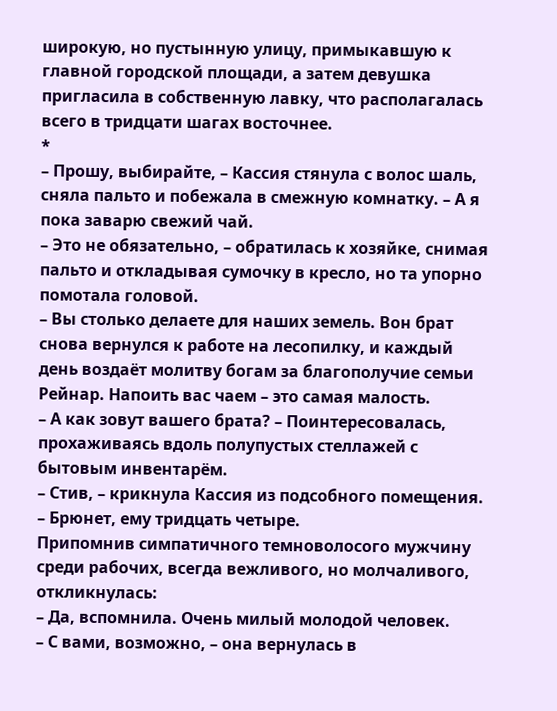широкую, но пустынную улицу, примыкавшую к главной городской площади, а затем девушка пригласила в собственную лавку, что располагалась всего в тридцати шагах восточнее.
*
– Прошу, выбирайте, – Кассия стянула с волос шаль, сняла пальто и побежала в смежную комнатку. – А я пока заварю свежий чай.
– Это не обязательно, – обратилась к хозяйке, снимая пальто и откладывая сумочку в кресло, но та упорно помотала головой.
– Вы столько делаете для наших земель. Вон брат снова вернулся к работе на лесопилку, и каждый день воздаёт молитву богам за благополучие семьи Рейнар. Напоить вас чаем – это самая малость.
– А как зовут вашего брата? – Поинтересовалась, прохаживаясь вдоль полупустых стеллажей с бытовым инвентарём.
– Стив, – крикнула Кассия из подсобного помещения. – Брюнет, ему тридцать четыре.
Припомнив симпатичного темноволосого мужчину среди рабочих, всегда вежливого, но молчаливого, откликнулась:
– Да, вспомнила. Очень милый молодой человек.
– С вами, возможно, – она вернулась в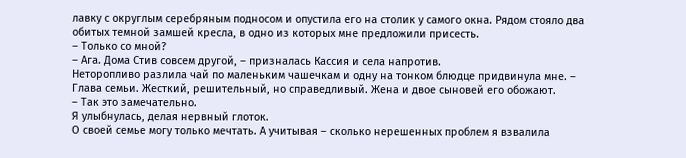лавку с округлым серебряным подносом и опустила его на столик у самого окна. Рядом стояло два обитых темной замшей кресла, в одно из которых мне предложили присесть.
– Только со мной?
– Ага. Дома Стив совсем другой, – призналась Кассия и села напротив.
Неторопливо разлила чай по маленьким чашечкам и одну на тонком блюдце придвинула мне. – Глава семьи. Жесткий, решительный, но справедливый. Жена и двое сыновей его обожают.
– Так это замечательно.
Я улыбнулась, делая нервный глоток.
О своей семье могу только мечтать. А учитывая – сколько нерешенных проблем я взвалила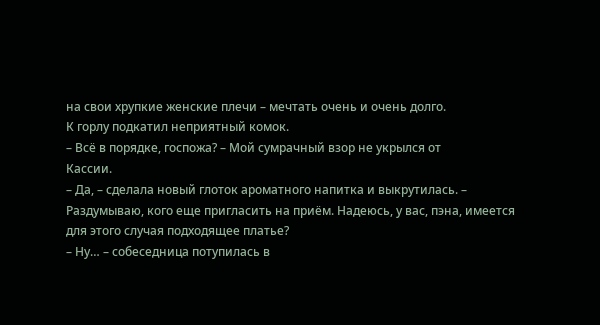на свои хрупкие женские плечи – мечтать очень и очень долго.
К горлу подкатил неприятный комок.
– Всё в порядке, госпожа? – Мой сумрачный взор не укрылся от
Кассии.
– Да, – сделала новый глоток ароматного напитка и выкрутилась. –
Раздумываю, кого еще пригласить на приём. Надеюсь, у вас, пэна, имеется для этого случая подходящее платье?
– Ну… – собеседница потупилась в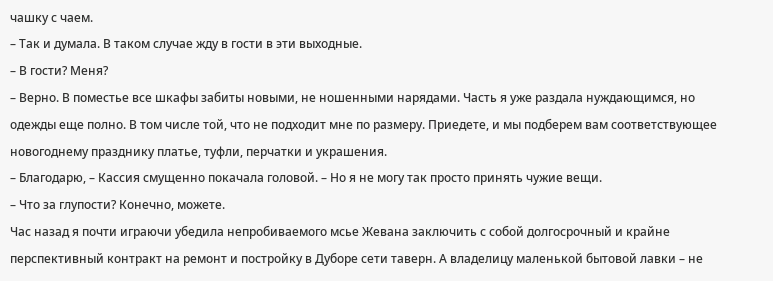чашку с чаем.
– Так и думала. В таком случае жду в гости в эти выходные.
– В гости? Меня?
– Верно. В поместье все шкафы забиты новыми, не ношенными нарядами. Часть я уже раздала нуждающимся, но одежды еще полно. В том числе той, что не подходит мне по размеру. Приедете, и мы подберем вам соответствующее новогоднему празднику платье, туфли, перчатки и украшения.
– Благодарю, – Кассия смущенно покачала головой. – Но я не могу так просто принять чужие вещи.
– Что за глупости? Конечно, можете.
Час назад я почти играючи убедила непробиваемого мсье Жевана заключить с собой долгосрочный и крайне перспективный контракт на ремонт и постройку в Дуборе сети таверн. А владелицу маленькой бытовой лавки – не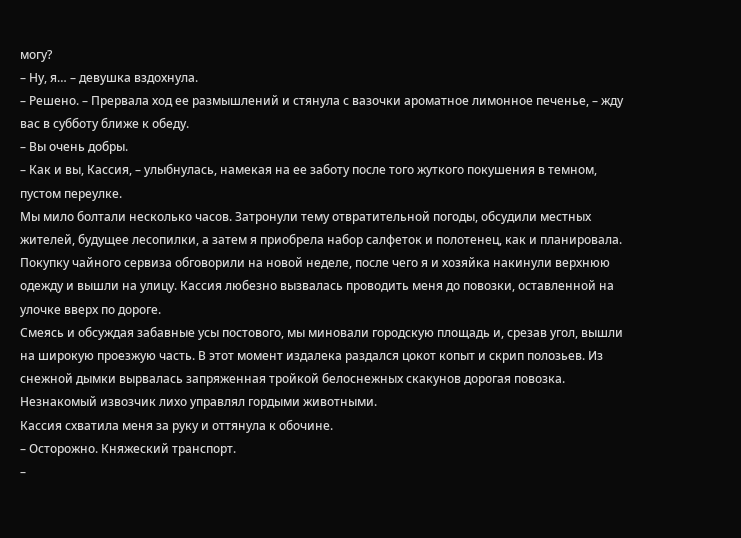могу?
– Ну, я… – девушка вздохнула.
– Решено. – Прервала ход ее размышлений и стянула с вазочки ароматное лимонное печенье, – жду вас в субботу ближе к обеду.
– Вы очень добры.
– Как и вы, Кассия, – улыбнулась, намекая на ее заботу после того жуткого покушения в темном, пустом переулке.
Мы мило болтали несколько часов. Затронули тему отвратительной погоды, обсудили местных жителей, будущее лесопилки, а затем я приобрела набор салфеток и полотенец, как и планировала. Покупку чайного сервиза обговорили на новой неделе, после чего я и хозяйка накинули верхнюю одежду и вышли на улицу. Кассия любезно вызвалась проводить меня до повозки, оставленной на улочке вверх по дороге.
Смеясь и обсуждая забавные усы постового, мы миновали городскую площадь и, срезав угол, вышли на широкую проезжую часть. В этот момент издалека раздался цокот копыт и скрип полозьев. Из снежной дымки вырвалась запряженная тройкой белоснежных скакунов дорогая повозка.
Незнакомый извозчик лихо управлял гордыми животными.
Кассия схватила меня за руку и оттянула к обочине.
– Осторожно. Княжеский транспорт.
–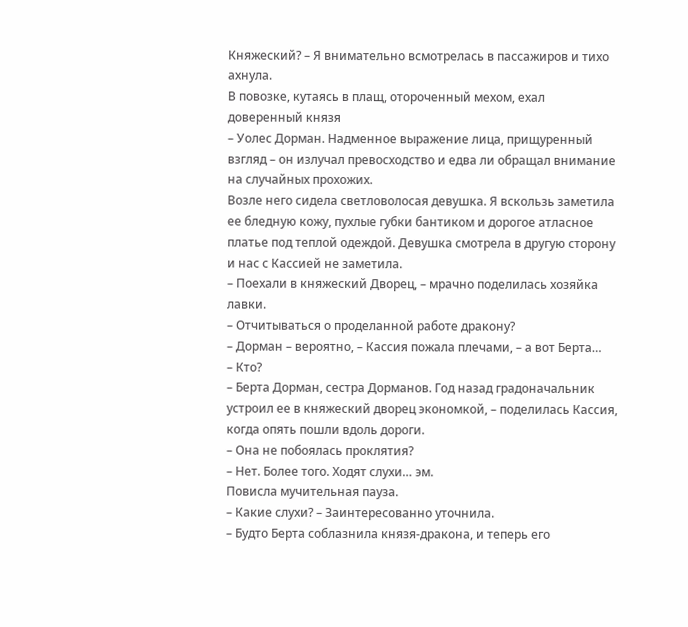Княжеский? – Я внимательно всмотрелась в пассажиров и тихо ахнула.
В повозке, кутаясь в плащ, отороченный мехом, ехал доверенный князя
– Уолес Дорман. Надменное выражение лица, прищуренный взгляд – он излучал превосходство и едва ли обращал внимание на случайных прохожих.
Возле него сидела светловолосая девушка. Я вскользь заметила ее бледную кожу, пухлые губки бантиком и дорогое атласное платье под теплой одеждой. Девушка смотрела в другую сторону и нас с Кассией не заметила.
– Поехали в княжеский Дворец, – мрачно поделилась хозяйка лавки.
– Отчитываться о проделанной работе дракону?
– Дорман – вероятно, – Кассия пожала плечами, – а вот Берта…
– Кто?
– Берта Дорман, сестра Дорманов. Год назад градоначальник устроил ее в княжеский дворец экономкой, – поделилась Кассия, когда опять пошли вдоль дороги.
– Она не побоялась проклятия?
– Нет. Более того. Ходят слухи… эм.
Повисла мучительная пауза.
– Какие слухи? – Заинтересованно уточнила.
– Будто Берта соблазнила князя-дракона, и теперь его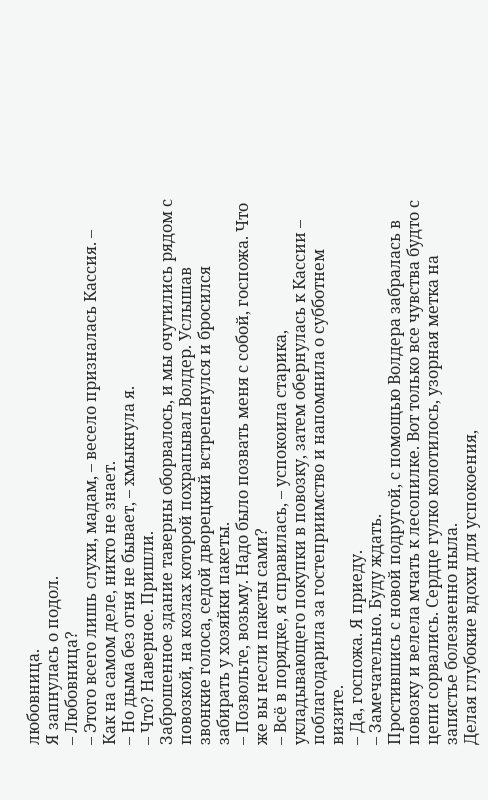любовница.
Я запнулась о подол.
– Любовница?
– Этого всего лишь слухи, мадам, – весело призналась Кассия. – Как на самом деле, никто не знает.
– Но дыма без огня не бывает, – хмыкнула я.
– Что? Наверное. Пришли.
Заброшенное здание таверны оборвалось, и мы очутились рядом с повозкой, на козлах которой похрапывал Волдер. Услышав звонкие голоса, седой дворецкий встрепенулся и бросился забирать у хозяйки пакеты.
– Позвольте, возьму. Надо было позвать меня с собой, госпожа. Что же вы несли пакеты сами?
– Всё в порядке, я справилась, – успокоила старика, укладывающего покупки в повозку, затем обернулась к Кассии – поблагодарила за гостеприимство и напомнила о субботнем визите.
– Да, госпожа. Я приеду.
– Замечательно. Буду ждать.
Простившись с новой подругой, с помощью Волдера забралась в повозку и велела мчать к лесопилке. Вот только все чувства будто с цепи сорвались. Сердце гулко колотилось, узорная метка на запястье болезненно ныла.
Делая глубокие вдохи для успокоения,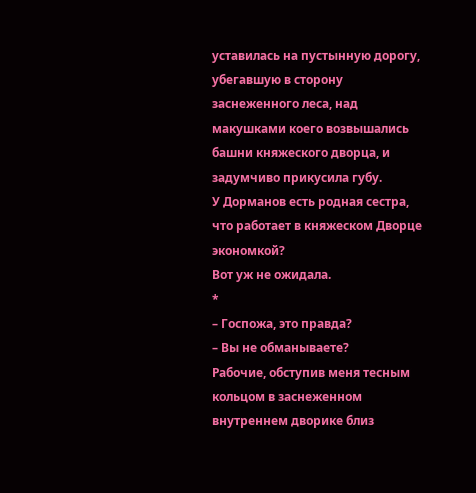уставилась на пустынную дорогу, убегавшую в сторону заснеженного леса, над макушками коего возвышались башни княжеского дворца, и задумчиво прикусила губу.
У Дорманов есть родная сестра, что работает в княжеском Дворце экономкой?
Вот уж не ожидала.
*
– Госпожа, это правда?
– Вы не обманываете?
Рабочие, обступив меня тесным кольцом в заснеженном внутреннем дворике близ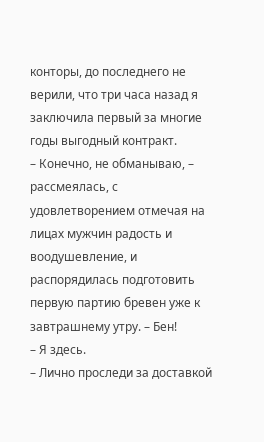конторы, до последнего не верили, что три часа назад я заключила первый за многие годы выгодный контракт.
– Конечно, не обманываю, – рассмеялась, с удовлетворением отмечая на лицах мужчин радость и воодушевление, и распорядилась подготовить первую партию бревен уже к завтрашнему утру. – Бен!
– Я здесь.
– Лично проследи за доставкой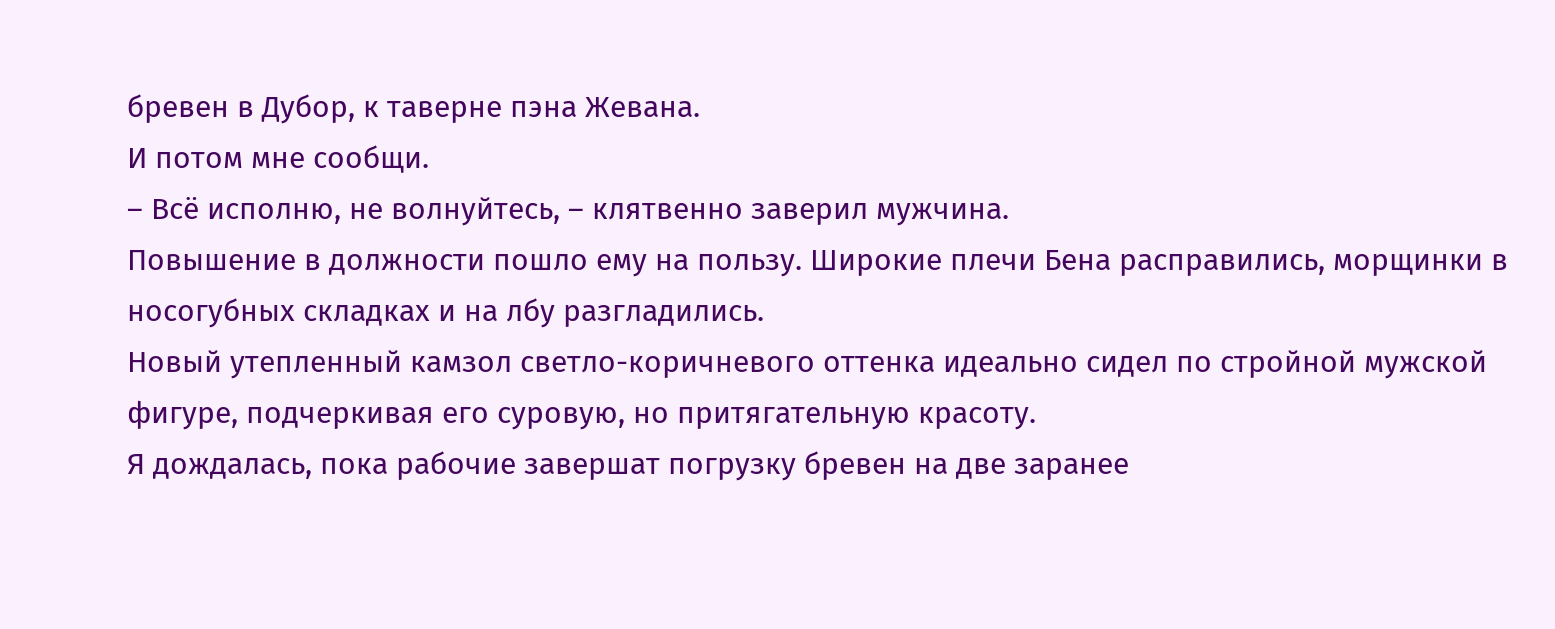бревен в Дубор, к таверне пэна Жевана.
И потом мне сообщи.
– Всё исполню, не волнуйтесь, – клятвенно заверил мужчина.
Повышение в должности пошло ему на пользу. Широкие плечи Бена расправились, морщинки в носогубных складках и на лбу разгладились.
Новый утепленный камзол светло-коричневого оттенка идеально сидел по стройной мужской фигуре, подчеркивая его суровую, но притягательную красоту.
Я дождалась, пока рабочие завершат погрузку бревен на две заранее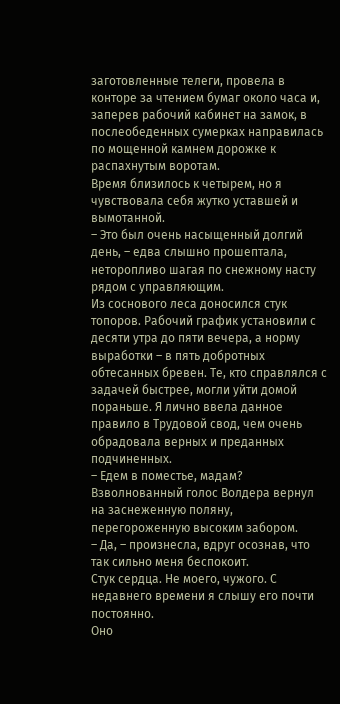заготовленные телеги, провела в конторе за чтением бумаг около часа и, заперев рабочий кабинет на замок, в послеобеденных сумерках направилась по мощенной камнем дорожке к распахнутым воротам.
Время близилось к четырем, но я чувствовала себя жутко уставшей и вымотанной.
– Это был очень насыщенный долгий день, – едва слышно прошептала, неторопливо шагая по снежному насту рядом с управляющим.
Из соснового леса доносился стук топоров. Рабочий график установили с десяти утра до пяти вечера, а норму выработки – в пять добротных обтесанных бревен. Те, кто справлялся с задачей быстрее, могли уйти домой пораньше. Я лично ввела данное правило в Трудовой свод, чем очень обрадовала верных и преданных подчиненных.
– Едем в поместье, мадам?
Взволнованный голос Волдера вернул на заснеженную поляну, перегороженную высоким забором.
– Да, – произнесла, вдруг осознав, что так сильно меня беспокоит.
Стук сердца. Не моего, чужого. С недавнего времени я слышу его почти постоянно.
Оно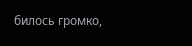билось громко,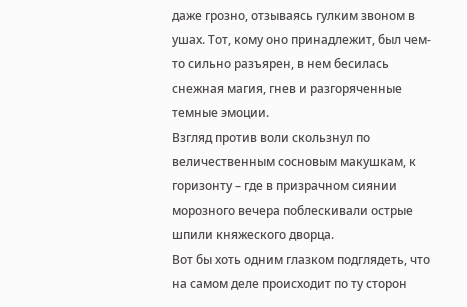даже грозно, отзываясь гулким звоном в ушах. Тот, кому оно принадлежит, был чем-то сильно разъярен, в нем бесилась снежная магия, гнев и разгоряченные темные эмоции.
Взгляд против воли скользнул по величественным сосновым макушкам, к горизонту – где в призрачном сиянии морозного вечера поблескивали острые шпили княжеского дворца.
Вот бы хоть одним глазком подглядеть, что на самом деле происходит по ту сторон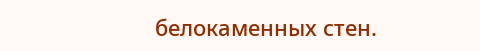белокаменных стен.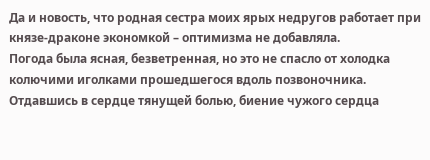Да и новость, что родная сестра моих ярых недругов работает при князе-драконе экономкой – оптимизма не добавляла.
Погода была ясная, безветренная, но это не спасло от холодка колючими иголками прошедшегося вдоль позвоночника. Отдавшись в сердце тянущей болью, биение чужого сердца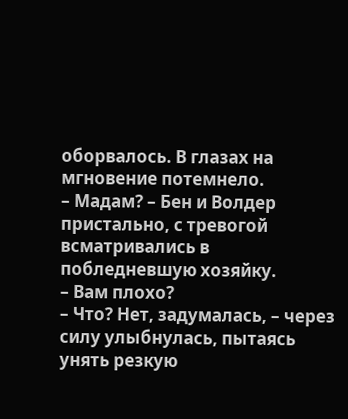оборвалось. В глазах на мгновение потемнело.
– Мадам? – Бен и Волдер пристально, с тревогой всматривались в побледневшую хозяйку.
– Вам плохо?
– Что? Нет, задумалась, – через силу улыбнулась, пытаясь унять резкую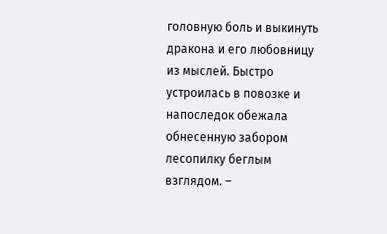головную боль и выкинуть дракона и его любовницу из мыслей. Быстро устроилась в повозке и напоследок обежала обнесенную забором лесопилку беглым взглядом. –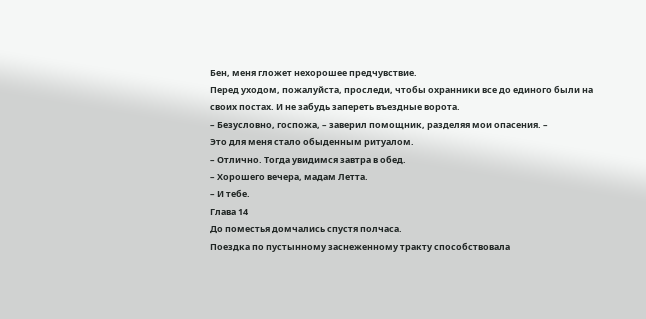Бен, меня гложет нехорошее предчувствие.
Перед уходом, пожалуйста, проследи, чтобы охранники все до единого были на своих постах. И не забудь запереть въездные ворота.
– Безусловно, госпожа, – заверил помощник, разделяя мои опасения. –
Это для меня стало обыденным ритуалом.
– Отлично. Тогда увидимся завтра в обед.
– Хорошего вечера, мадам Летта.
– И тебе.
Глава 14
До поместья домчались спустя полчаса.
Поездка по пустынному заснеженному тракту способствовала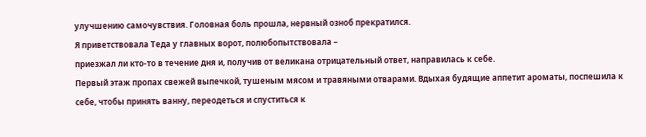улучшению самочувствия. Головная боль прошла, нервный озноб прекратился.
Я приветствовала Теда у главных ворот, полюбопытствовала –
приезжал ли кто-то в течение дня и, получив от великана отрицательный ответ, направилась к себе.
Первый этаж пропах свежей выпечкой, тушеным мясом и травяными отварами. Вдыхая будящие аппетит ароматы, поспешила к себе, чтобы принять ванну, переодеться и спуститься к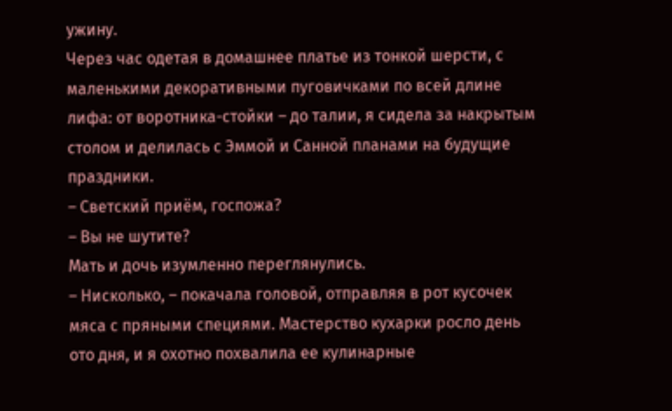ужину.
Через час одетая в домашнее платье из тонкой шерсти, с маленькими декоративными пуговичками по всей длине лифа: от воротника-стойки – до талии, я сидела за накрытым столом и делилась с Эммой и Санной планами на будущие праздники.
– Светский приём, госпожа?
– Вы не шутите?
Мать и дочь изумленно переглянулись.
– Нисколько, – покачала головой, отправляя в рот кусочек мяса с пряными специями. Мастерство кухарки росло день ото дня, и я охотно похвалила ее кулинарные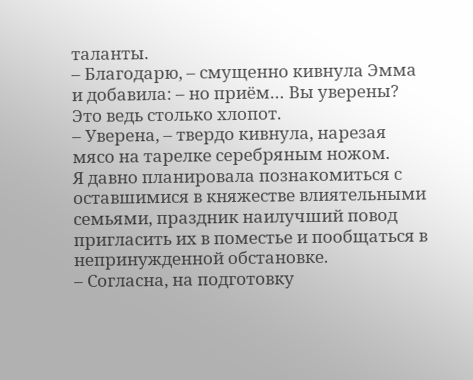таланты.
– Благодарю, – смущенно кивнула Эмма и добавила: – но приём… Вы уверены? Это ведь столько хлопот.
– Уверена, – твердо кивнула, нарезая мясо на тарелке серебряным ножом.
Я давно планировала познакомиться с оставшимися в княжестве влиятельными семьями, праздник наилучший повод пригласить их в поместье и пообщаться в непринужденной обстановке.
– Согласна, на подготовку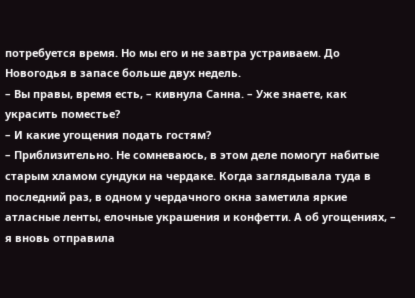потребуется время. Но мы его и не завтра устраиваем. До Новогодья в запасе больше двух недель.
– Вы правы, время есть, – кивнула Санна. – Уже знаете, как украсить поместье?
– И какие угощения подать гостям?
– Приблизительно. Не сомневаюсь, в этом деле помогут набитые старым хламом сундуки на чердаке. Когда заглядывала туда в последний раз, в одном у чердачного окна заметила яркие атласные ленты, елочные украшения и конфетти. А об угощениях, – я вновь отправила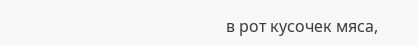в рот кусочек мяса,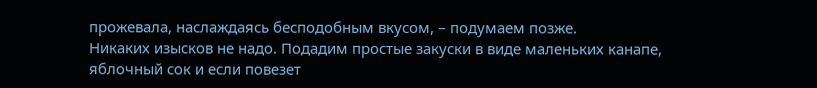прожевала, наслаждаясь бесподобным вкусом, – подумаем позже.
Никаких изысков не надо. Подадим простые закуски в виде маленьких канапе, яблочный сок и если повезет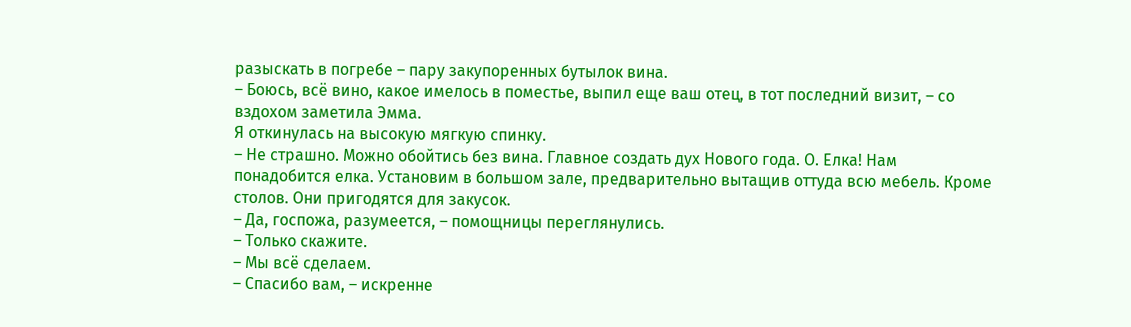разыскать в погребе – пару закупоренных бутылок вина.
– Боюсь, всё вино, какое имелось в поместье, выпил еще ваш отец, в тот последний визит, – со вздохом заметила Эмма.
Я откинулась на высокую мягкую спинку.
– Не страшно. Можно обойтись без вина. Главное создать дух Нового года. О. Елка! Нам понадобится елка. Установим в большом зале, предварительно вытащив оттуда всю мебель. Кроме столов. Они пригодятся для закусок.
– Да, госпожа, разумеется, – помощницы переглянулись.
– Только скажите.
– Мы всё сделаем.
– Спасибо вам, – искренне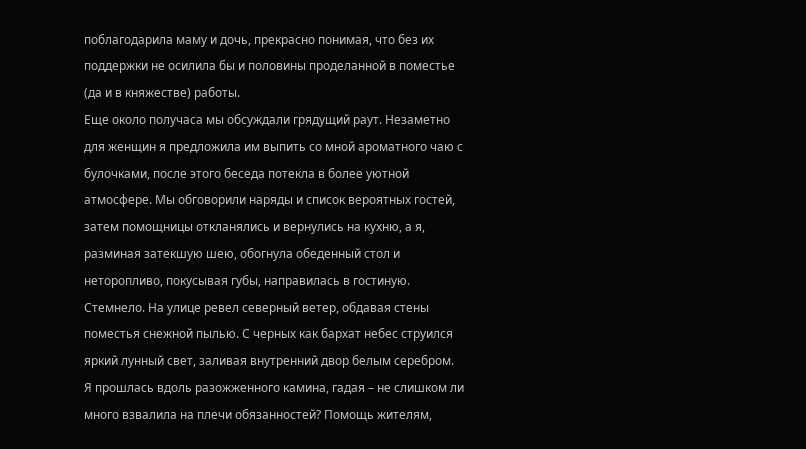поблагодарила маму и дочь, прекрасно понимая, что без их поддержки не осилила бы и половины проделанной в поместье (да и в княжестве) работы.
Еще около получаса мы обсуждали грядущий раут. Незаметно для женщин я предложила им выпить со мной ароматного чаю с булочками, после этого беседа потекла в более уютной атмосфере. Мы обговорили наряды и список вероятных гостей, затем помощницы откланялись и вернулись на кухню, а я, разминая затекшую шею, обогнула обеденный стол и неторопливо, покусывая губы, направилась в гостиную.
Стемнело. На улице ревел северный ветер, обдавая стены поместья снежной пылью. С черных как бархат небес струился яркий лунный свет, заливая внутренний двор белым серебром.
Я прошлась вдоль разожженного камина, гадая – не слишком ли много взвалила на плечи обязанностей? Помощь жителям,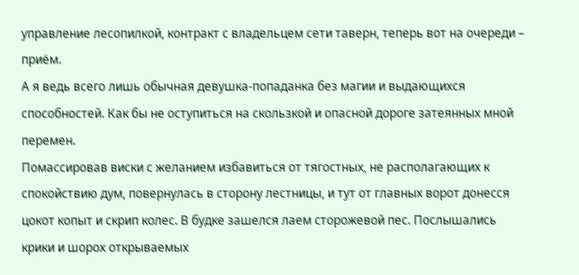управление лесопилкой, контракт с владельцем сети таверн, теперь вот на очереди –
приём.
А я ведь всего лишь обычная девушка-попаданка без магии и выдающихся способностей. Как бы не оступиться на скользкой и опасной дороге затеянных мной перемен.
Помассировав виски с желанием избавиться от тягостных, не располагающих к спокойствию дум, повернулась в сторону лестницы, и тут от главных ворот донесся цокот копыт и скрип колес. В будке зашелся лаем сторожевой пес. Послышались крики и шорох открываемых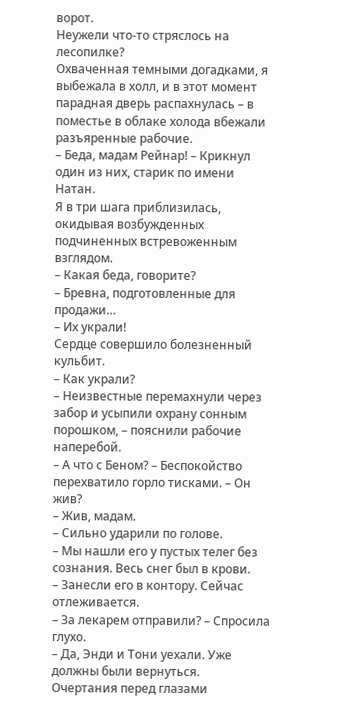ворот.
Неужели что-то стряслось на лесопилке?
Охваченная темными догадками, я выбежала в холл, и в этот момент парадная дверь распахнулась – в поместье в облаке холода вбежали разъяренные рабочие.
– Беда, мадам Рейнар! – Крикнул один из них, старик по имени Натан.
Я в три шага приблизилась, окидывая возбужденных подчиненных встревоженным взглядом.
– Какая беда, говорите?
– Бревна, подготовленные для продажи…
– Их украли!
Сердце совершило болезненный кульбит.
– Как украли?
– Неизвестные перемахнули через забор и усыпили охрану сонным порошком, – пояснили рабочие наперебой.
– А что с Беном? – Беспокойство перехватило горло тисками. – Он жив?
– Жив, мадам.
– Сильно ударили по голове.
– Мы нашли его у пустых телег без сознания. Весь снег был в крови.
– Занесли его в контору. Сейчас отлеживается.
– За лекарем отправили? – Спросила глухо.
– Да, Энди и Тони уехали. Уже должны были вернуться.
Очертания перед глазами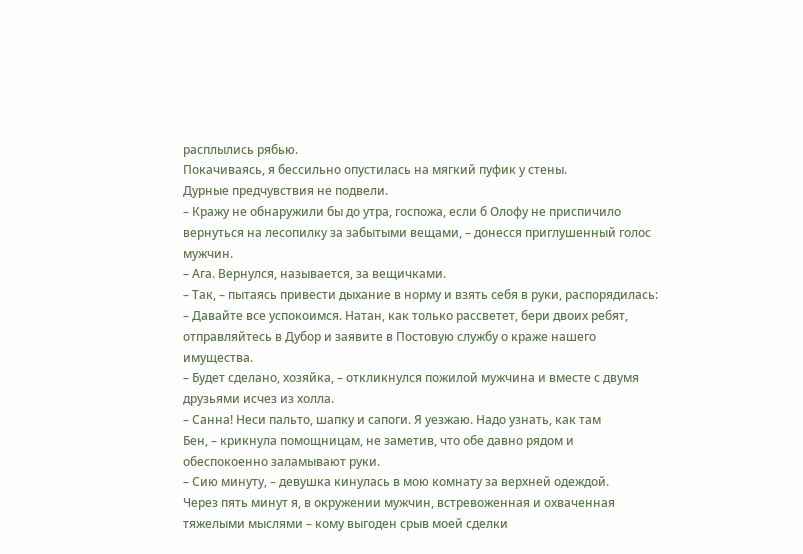расплылись рябью.
Покачиваясь, я бессильно опустилась на мягкий пуфик у стены.
Дурные предчувствия не подвели.
– Кражу не обнаружили бы до утра, госпожа, если б Олофу не приспичило вернуться на лесопилку за забытыми вещами, – донесся приглушенный голос мужчин.
– Ага. Вернулся, называется, за вещичками.
– Так, – пытаясь привести дыхание в норму и взять себя в руки, распорядилась: – Давайте все успокоимся. Натан, как только рассветет, бери двоих ребят, отправляйтесь в Дубор и заявите в Постовую службу о краже нашего имущества.
– Будет сделано, хозяйка, – откликнулся пожилой мужчина и вместе с двумя друзьями исчез из холла.
– Санна! Неси пальто, шапку и сапоги. Я уезжаю. Надо узнать, как там
Бен, – крикнула помощницам, не заметив, что обе давно рядом и обеспокоенно заламывают руки.
– Сию минуту, – девушка кинулась в мою комнату за верхней одеждой.
Через пять минут я, в окружении мужчин, встревоженная и охваченная тяжелыми мыслями – кому выгоден срыв моей сделки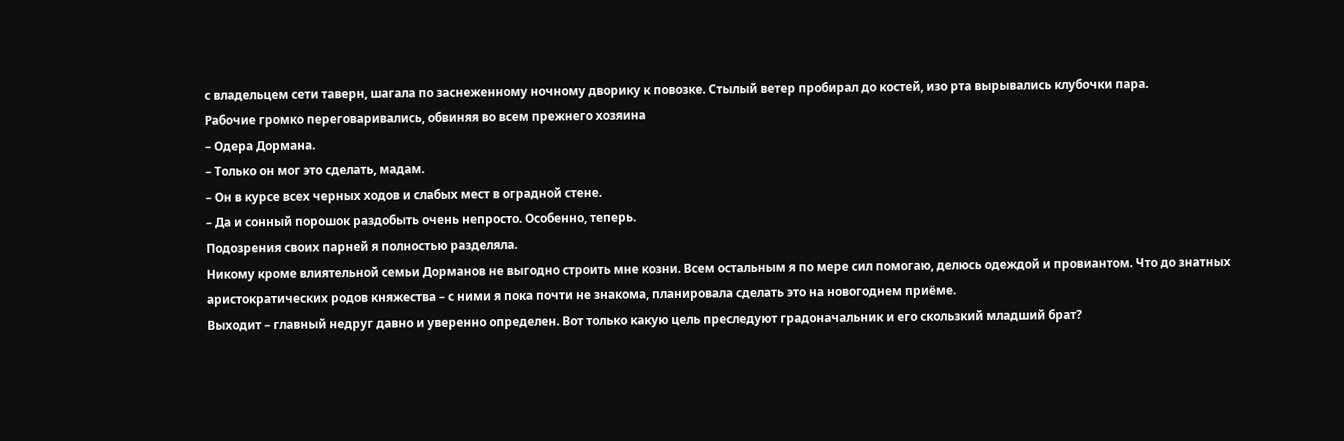с владельцем сети таверн, шагала по заснеженному ночному дворику к повозке. Стылый ветер пробирал до костей, изо рта вырывались клубочки пара.
Рабочие громко переговаривались, обвиняя во всем прежнего хозяина
– Одера Дормана.
– Только он мог это сделать, мадам.
– Он в курсе всех черных ходов и слабых мест в оградной стене.
– Да и сонный порошок раздобыть очень непросто. Особенно, теперь.
Подозрения своих парней я полностью разделяла.
Никому кроме влиятельной семьи Дорманов не выгодно строить мне козни. Всем остальным я по мере сил помогаю, делюсь одеждой и провиантом. Что до знатных аристократических родов княжества – с ними я пока почти не знакома, планировала сделать это на новогоднем приёме.
Выходит – главный недруг давно и уверенно определен. Вот только какую цель преследуют градоначальник и его скользкий младший брат?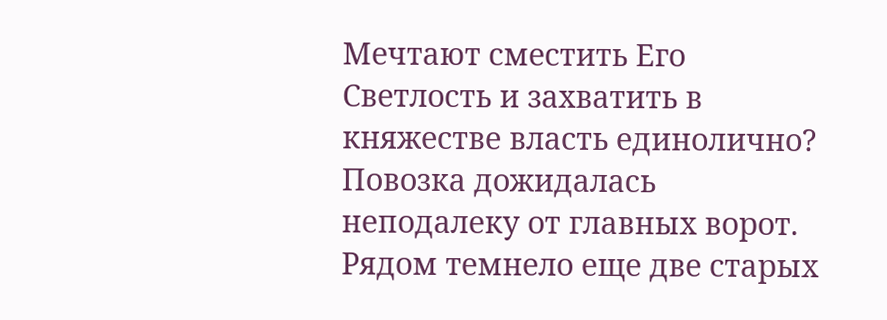Мечтают сместить Его Светлость и захватить в княжестве власть единолично?
Повозка дожидалась неподалеку от главных ворот. Рядом темнело еще две старых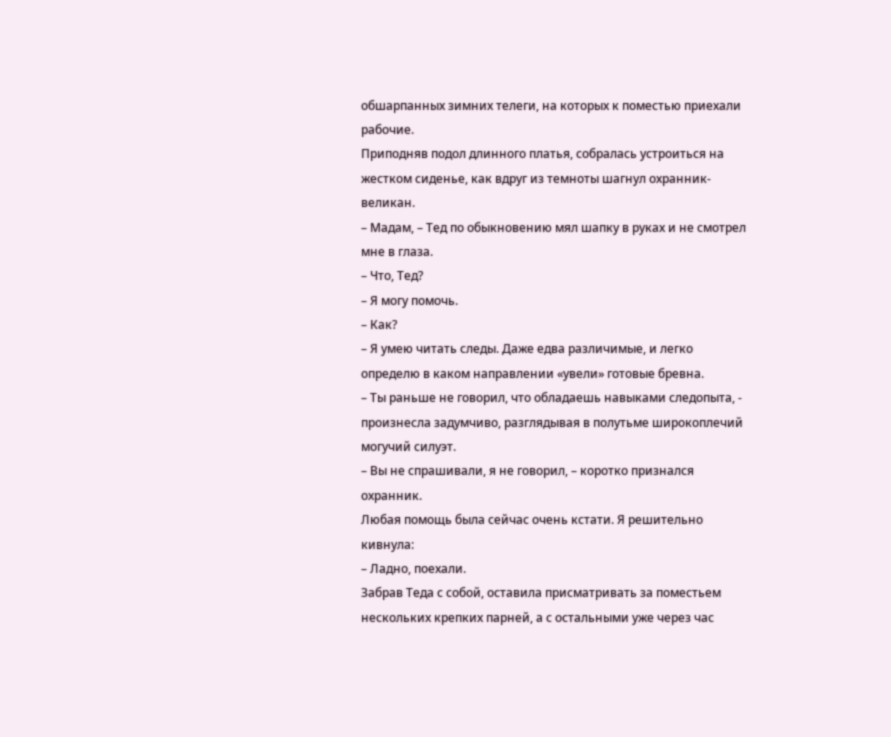обшарпанных зимних телеги, на которых к поместью приехали рабочие.
Приподняв подол длинного платья, собралась устроиться на жестком сиденье, как вдруг из темноты шагнул охранник-великан.
– Мадам, – Тед по обыкновению мял шапку в руках и не смотрел мне в глаза.
– Что, Тед?
– Я могу помочь.
– Как?
– Я умею читать следы. Даже едва различимые, и легко определю в каком направлении «увели» готовые бревна.
– Ты раньше не говорил, что обладаешь навыками следопыта, -
произнесла задумчиво, разглядывая в полутьме широкоплечий могучий силуэт.
– Вы не спрашивали, я не говорил, – коротко признался охранник.
Любая помощь была сейчас очень кстати. Я решительно кивнула:
– Ладно, поехали.
Забрав Теда с собой, оставила присматривать за поместьем нескольких крепких парней, а с остальными уже через час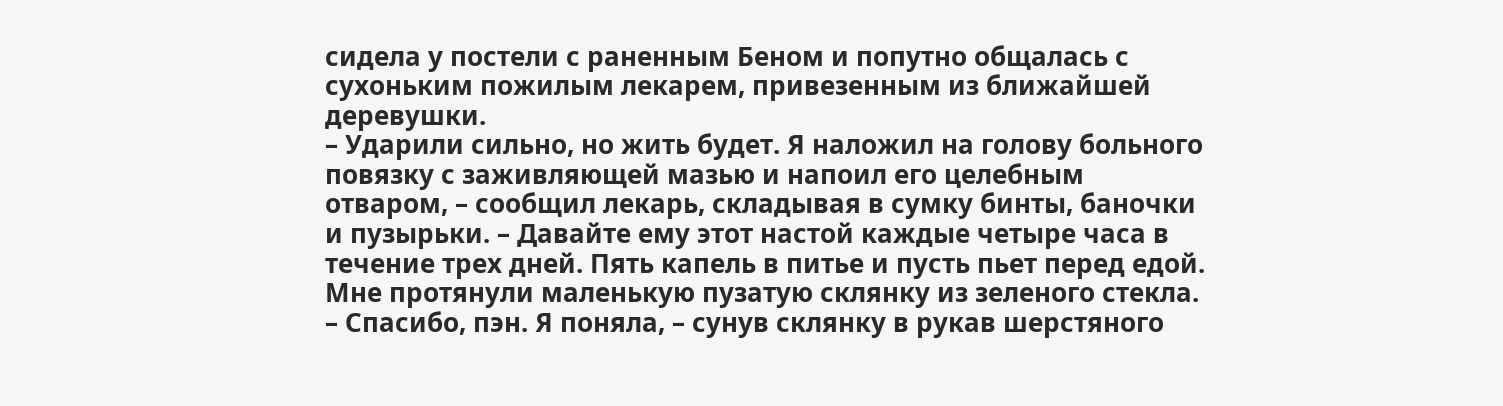сидела у постели с раненным Беном и попутно общалась с сухоньким пожилым лекарем, привезенным из ближайшей деревушки.
– Ударили сильно, но жить будет. Я наложил на голову больного повязку с заживляющей мазью и напоил его целебным отваром, – сообщил лекарь, складывая в сумку бинты, баночки и пузырьки. – Давайте ему этот настой каждые четыре часа в течение трех дней. Пять капель в питье и пусть пьет перед едой.
Мне протянули маленькую пузатую склянку из зеленого стекла.
– Спасибо, пэн. Я поняла, – сунув склянку в рукав шерстяного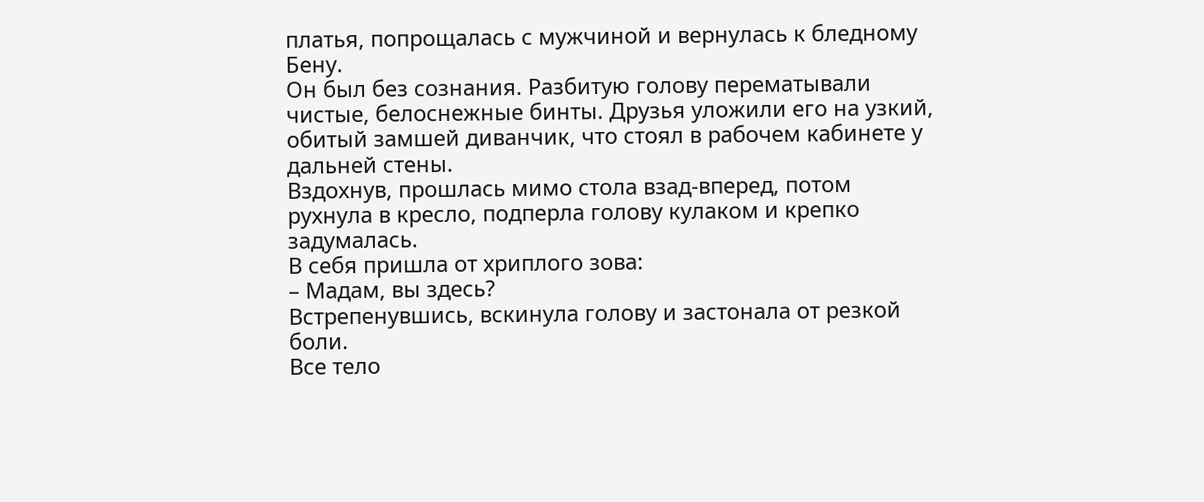платья, попрощалась с мужчиной и вернулась к бледному Бену.
Он был без сознания. Разбитую голову перематывали чистые, белоснежные бинты. Друзья уложили его на узкий, обитый замшей диванчик, что стоял в рабочем кабинете у дальней стены.
Вздохнув, прошлась мимо стола взад-вперед, потом рухнула в кресло, подперла голову кулаком и крепко задумалась.
В себя пришла от хриплого зова:
– Мадам, вы здесь?
Встрепенувшись, вскинула голову и застонала от резкой боли.
Все тело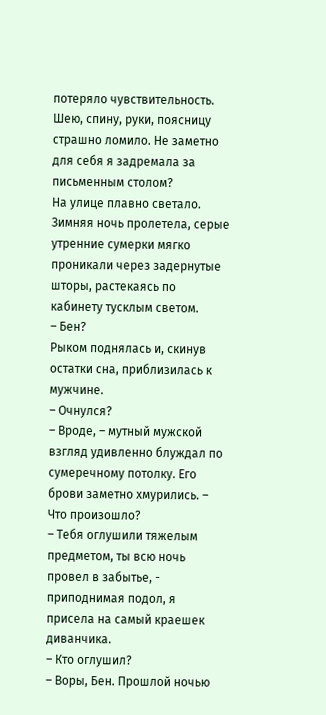потеряло чувствительность. Шею, спину, руки, поясницу страшно ломило. Не заметно для себя я задремала за письменным столом?
На улице плавно светало. Зимняя ночь пролетела, серые утренние сумерки мягко проникали через задернутые шторы, растекаясь по кабинету тусклым светом.
– Бен?
Рыком поднялась и, скинув остатки сна, приблизилась к мужчине.
– Очнулся?
– Вроде, – мутный мужской взгляд удивленно блуждал по сумеречному потолку. Его брови заметно хмурились. – Что произошло?
– Тебя оглушили тяжелым предметом, ты всю ночь провел в забытье, -
приподнимая подол, я присела на самый краешек диванчика.
– Кто оглушил?
– Воры, Бен. Прошлой ночью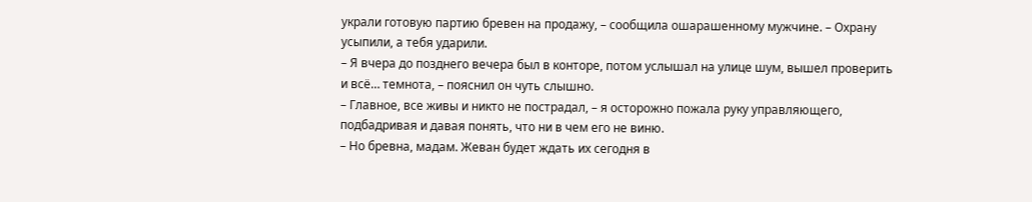украли готовую партию бревен на продажу, – сообщила ошарашенному мужчине. – Охрану усыпили, а тебя ударили.
– Я вчера до позднего вечера был в конторе, потом услышал на улице шум, вышел проверить и всё… темнота, – пояснил он чуть слышно.
– Главное, все живы и никто не пострадал, – я осторожно пожала руку управляющего, подбадривая и давая понять, что ни в чем его не виню.
– Но бревна, мадам. Жеван будет ждать их сегодня в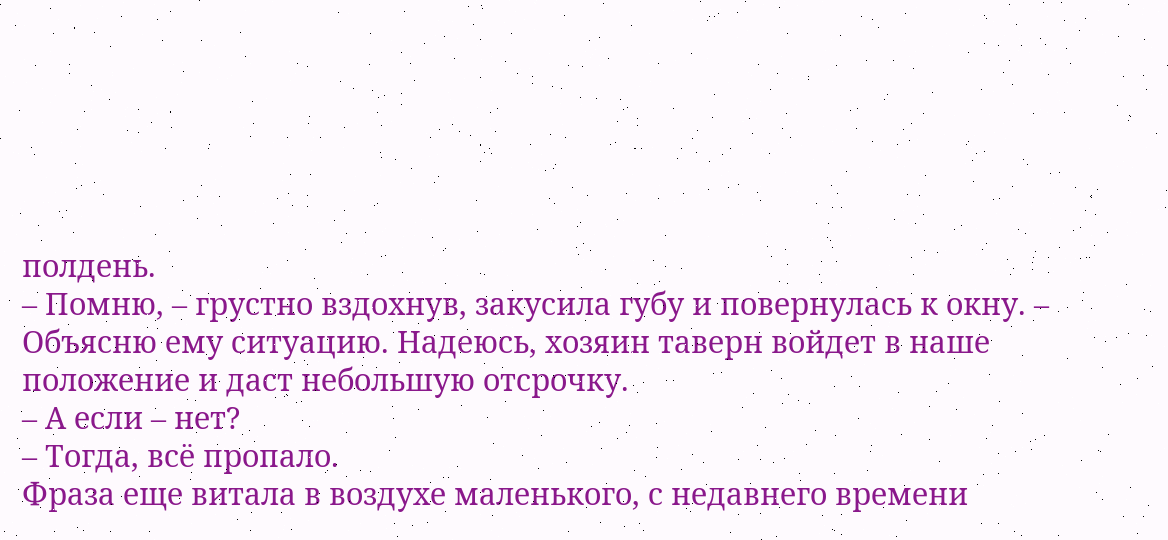полдень.
– Помню, – грустно вздохнув, закусила губу и повернулась к окну. –
Объясню ему ситуацию. Надеюсь, хозяин таверн войдет в наше положение и даст небольшую отсрочку.
– А если – нет?
– Тогда, всё пропало.
Фраза еще витала в воздухе маленького, с недавнего времени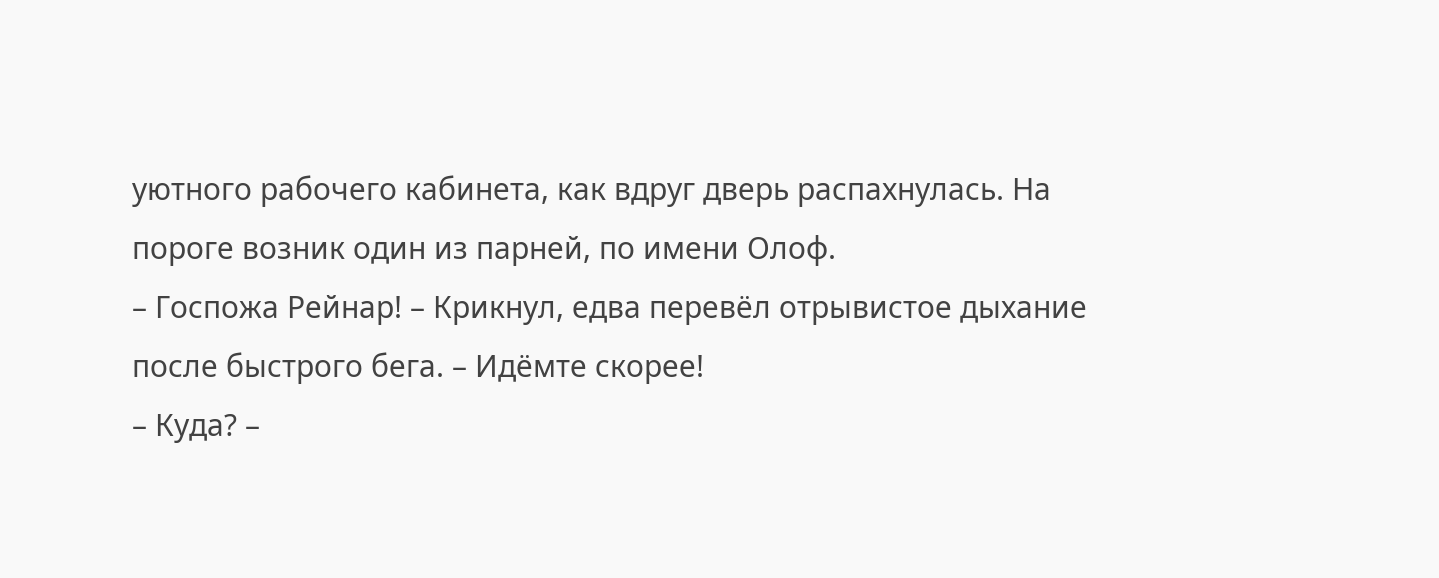уютного рабочего кабинета, как вдруг дверь распахнулась. На пороге возник один из парней, по имени Олоф.
– Госпожа Рейнар! – Крикнул, едва перевёл отрывистое дыхание после быстрого бега. – Идёмте скорее!
– Куда? –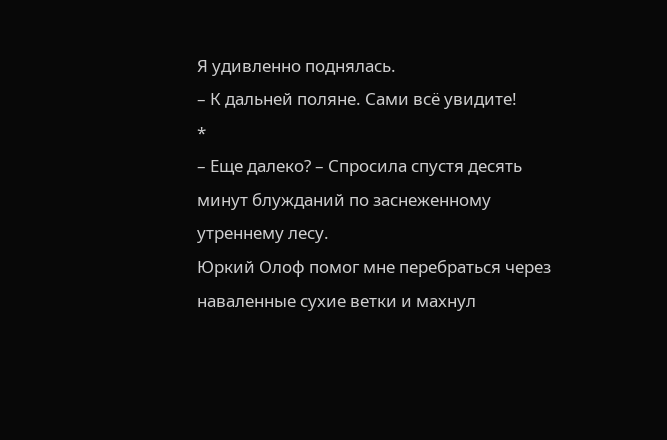Я удивленно поднялась.
– К дальней поляне. Сами всё увидите!
*
– Еще далеко? – Спросила спустя десять минут блужданий по заснеженному утреннему лесу.
Юркий Олоф помог мне перебраться через наваленные сухие ветки и махнул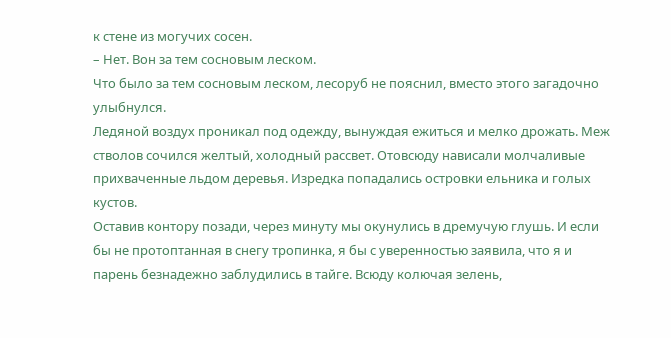к стене из могучих сосен.
– Нет. Вон за тем сосновым леском.
Что было за тем сосновым леском, лесоруб не пояснил, вместо этого загадочно улыбнулся.
Ледяной воздух проникал под одежду, вынуждая ежиться и мелко дрожать. Меж стволов сочился желтый, холодный рассвет. Отовсюду нависали молчаливые прихваченные льдом деревья. Изредка попадались островки ельника и голых кустов.
Оставив контору позади, через минуту мы окунулись в дремучую глушь. И если бы не протоптанная в снегу тропинка, я бы с уверенностью заявила, что я и парень безнадежно заблудились в тайге. Всюду колючая зелень,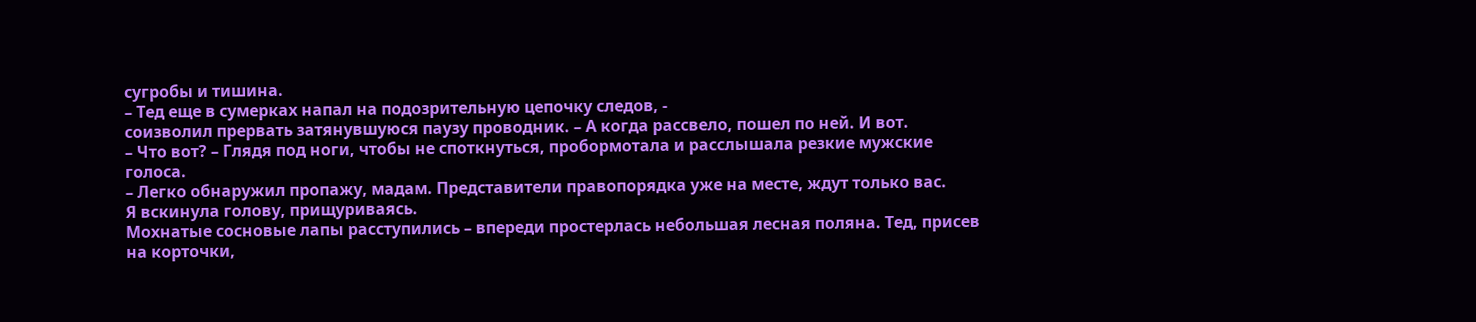сугробы и тишина.
– Тед еще в сумерках напал на подозрительную цепочку следов, -
соизволил прервать затянувшуюся паузу проводник. – А когда рассвело, пошел по ней. И вот.
– Что вот? – Глядя под ноги, чтобы не споткнуться, пробормотала и расслышала резкие мужские голоса.
– Легко обнаружил пропажу, мадам. Представители правопорядка уже на месте, ждут только вас.
Я вскинула голову, прищуриваясь.
Мохнатые сосновые лапы расступились – впереди простерлась небольшая лесная поляна. Тед, присев на корточки,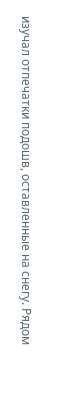изучал отпечатки подошв, оставленные на снегу. Рядом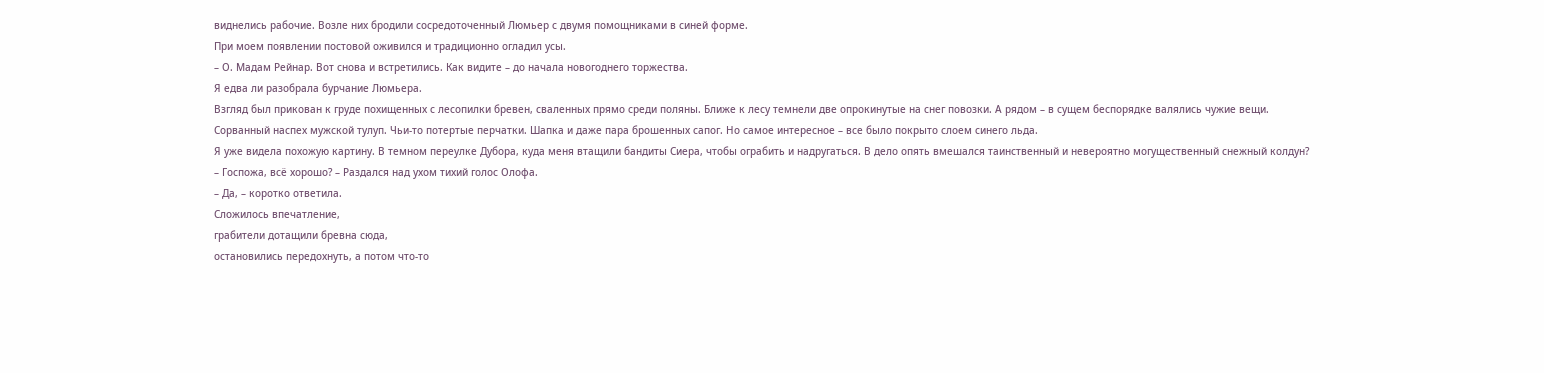виднелись рабочие. Возле них бродили сосредоточенный Люмьер с двумя помощниками в синей форме.
При моем появлении постовой оживился и традиционно огладил усы.
– О. Мадам Рейнар. Вот снова и встретились. Как видите – до начала новогоднего торжества.
Я едва ли разобрала бурчание Люмьера.
Взгляд был прикован к груде похищенных с лесопилки бревен, сваленных прямо среди поляны. Ближе к лесу темнели две опрокинутые на снег повозки. А рядом – в сущем беспорядке валялись чужие вещи.
Сорванный наспех мужской тулуп. Чьи-то потертые перчатки. Шапка и даже пара брошенных сапог. Но самое интересное – все было покрыто слоем синего льда.
Я уже видела похожую картину. В темном переулке Дубора, куда меня втащили бандиты Сиера, чтобы ограбить и надругаться. В дело опять вмешался таинственный и невероятно могущественный снежный колдун?
– Госпожа, всё хорошо? – Раздался над ухом тихий голос Олофа.
– Да, – коротко ответила.
Сложилось впечатление,
грабители дотащили бревна сюда,
остановились передохнуть, а потом что-то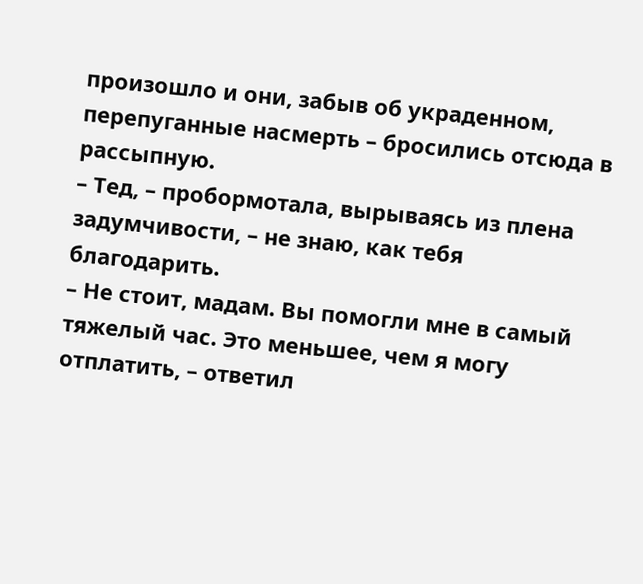произошло и они, забыв об украденном, перепуганные насмерть – бросились отсюда в рассыпную.
– Тед, – пробормотала, вырываясь из плена задумчивости, – не знаю, как тебя благодарить.
– Не стоит, мадам. Вы помогли мне в самый тяжелый час. Это меньшее, чем я могу отплатить, – ответил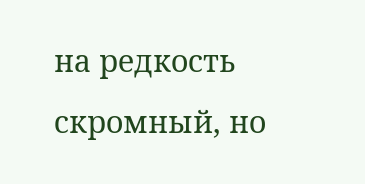на редкость скромный, но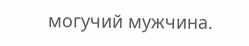могучий мужчина.